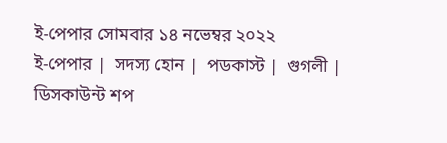ই-পেপার সোমবার ১৪ নভেম্বর ২০২২
ই-পেপার |  সদস্য হোন |  পডকাস্ট |  গুগলী |  ডিসকাউন্ট শপ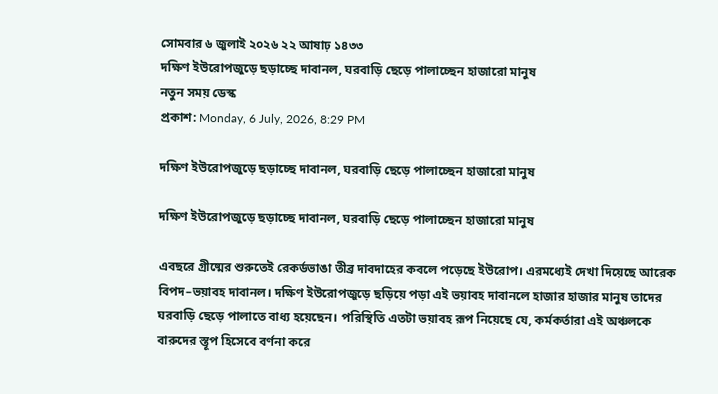সোমবার ৬ জুলাই ২০২৬ ২২ আষাঢ় ১৪৩৩
দক্ষিণ ইউরোপজুড়ে ছড়াচ্ছে দাবানল, ঘরবাড়ি ছেড়ে পালাচ্ছেন হাজারো মানুষ
নতুন সময় ডেস্ক
প্রকাশ: Monday, 6 July, 2026, 8:29 PM

দক্ষিণ ইউরোপজুড়ে ছড়াচ্ছে দাবানল, ঘরবাড়ি ছেড়ে পালাচ্ছেন হাজারো মানুষ

দক্ষিণ ইউরোপজুড়ে ছড়াচ্ছে দাবানল, ঘরবাড়ি ছেড়ে পালাচ্ছেন হাজারো মানুষ

এবছরে গ্রীষ্মের শুরুতেই রেকর্ডভাঙা তীব্র দাবদাহের কবলে পড়েছে ইউরোপ। এরমধ্যেই দেখা দিয়েছে আরেক বিপদ–ভয়াবহ দাবানল। দক্ষিণ ইউরোপজুড়ে ছড়িয়ে পড়া এই ভয়াবহ দাবানলে হাজার হাজার মানুষ তাদের ঘরবাড়ি ছেড়ে পালাতে বাধ্য হয়েছেন। পরিস্থিতি এতটা ভয়াবহ রূপ নিয়েছে যে, কর্মকর্তারা এই অঞ্চলকে বারুদের স্তূপ হিসেবে বর্ণনা করে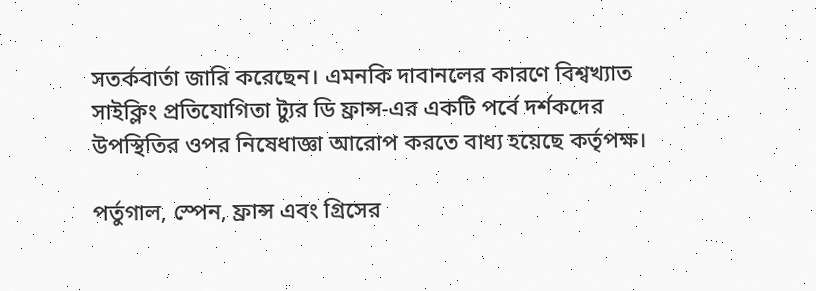সতর্কবার্তা জারি করেছেন। এমনকি দাবানলের কারণে বিশ্বখ্যাত সাইক্লিং প্রতিযোগিতা ট্যুর ডি ফ্রান্স-এর একটি পর্বে দর্শকদের উপস্থিতির ওপর নিষেধাজ্ঞা আরোপ করতে বাধ্য হয়েছে কর্তৃপক্ষ।

পর্তুগাল, স্পেন, ফ্রান্স এবং গ্রিসের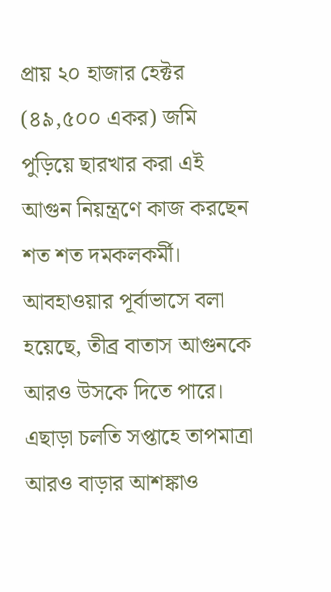প্রায় ২০ হাজার হেক্টর (৪৯,৫০০ একর) জমি পুড়িয়ে ছারখার করা এই আগুন নিয়ন্ত্রণে কাজ করছেন শত শত দমকলকর্মী। আবহাওয়ার পূর্বাভাসে বলা হয়েছে, তীব্র বাতাস আগুনকে আরও উসকে দিতে পারে। এছাড়া চলতি সপ্তাহে তাপমাত্রা আরও বাড়ার আশঙ্কাও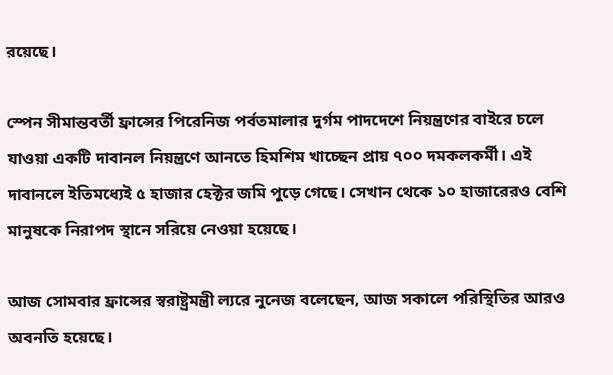রয়েছে।

স্পেন সীমান্তবর্তী ফ্রান্সের পিরেনিজ পর্বতমালার দুর্গম পাদদেশে নিয়ন্ত্রণের বাইরে চলে যাওয়া একটি দাবানল নিয়ন্ত্রণে আনতে হিমশিম খাচ্ছেন প্রায় ৭০০ দমকলকর্মী। এই দাবানলে ইতিমধ্যেই ৫ হাজার হেক্টর জমি পুড়ে গেছে। সেখান থেকে ১০ হাজারেরও বেশি মানুষকে নিরাপদ স্থানে সরিয়ে নেওয়া হয়েছে।

আজ সোমবার ফ্রান্সের স্বরাষ্ট্রমন্ত্রী ল্যরে নুনেজ বলেছেন, আজ সকালে পরিস্থিতির আরও অবনতি হয়েছে।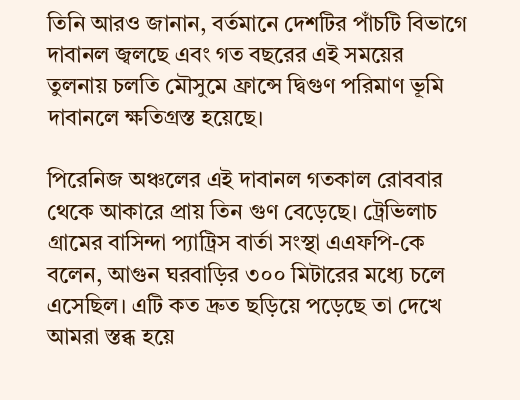তিনি আরও জানান, বর্তমানে দেশটির পাঁচটি বিভাগে দাবানল জ্বলছে এবং গত বছরের এই সময়ের তুলনায় চলতি মৌসুমে ফ্রান্সে দ্বিগুণ পরিমাণ ভূমি দাবানলে ক্ষতিগ্রস্ত হয়েছে।

পিরেনিজ অঞ্চলের এই দাবানল গতকাল রোববার থেকে আকারে প্রায় তিন গুণ বেড়েছে। ট্রেভিলাচ গ্রামের বাসিন্দা প্যাট্রিস বার্তা সংস্থা এএফপি-কে বলেন, আগুন ঘরবাড়ির ৩০০ মিটারের মধ্যে চলে এসেছিল। এটি কত দ্রুত ছড়িয়ে পড়েছে তা দেখে আমরা স্তব্ধ হয়ে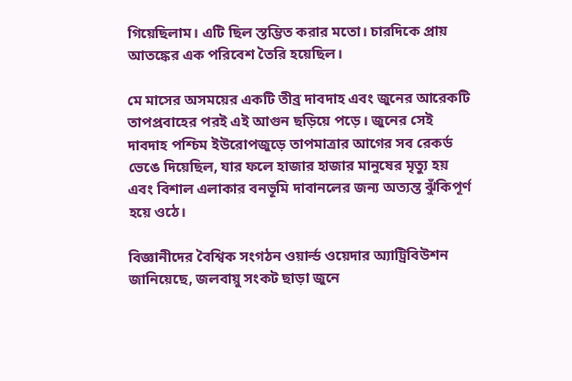গিয়েছিলাম। এটি ছিল স্তম্ভিত করার মতো। চারদিকে প্রায় আতঙ্কের এক পরিবেশ তৈরি হয়েছিল।

মে মাসের অসময়ের একটি তীব্র দাবদাহ এবং জুনের আরেকটি তাপপ্রবাহের পরই এই আগুন ছড়িয়ে পড়ে। জুনের সেই দাবদাহ পশ্চিম ইউরোপজুড়ে তাপমাত্রার আগের সব রেকর্ড ভেঙে দিয়েছিল, যার ফলে হাজার হাজার মানুষের মৃত্যু হয় এবং বিশাল এলাকার বনভূমি দাবানলের জন্য অত্যন্ত ঝুঁকিপূর্ণ হয়ে ওঠে।

বিজ্ঞানীদের বৈশ্বিক সংগঠন ওয়ার্ল্ড ওয়েদার অ্যাট্রিবিউশন জানিয়েছে, জলবায়ু সংকট ছাড়া জুনে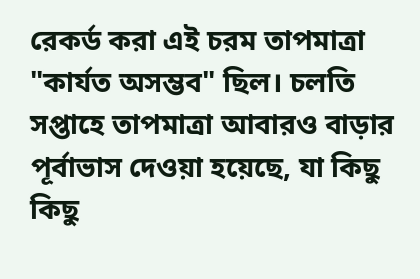রেকর্ড করা এই চরম তাপমাত্রা "কার্যত অসম্ভব" ছিল। চলতি সপ্তাহে তাপমাত্রা আবারও বাড়ার পূর্বাভাস দেওয়া হয়েছে, যা কিছু কিছু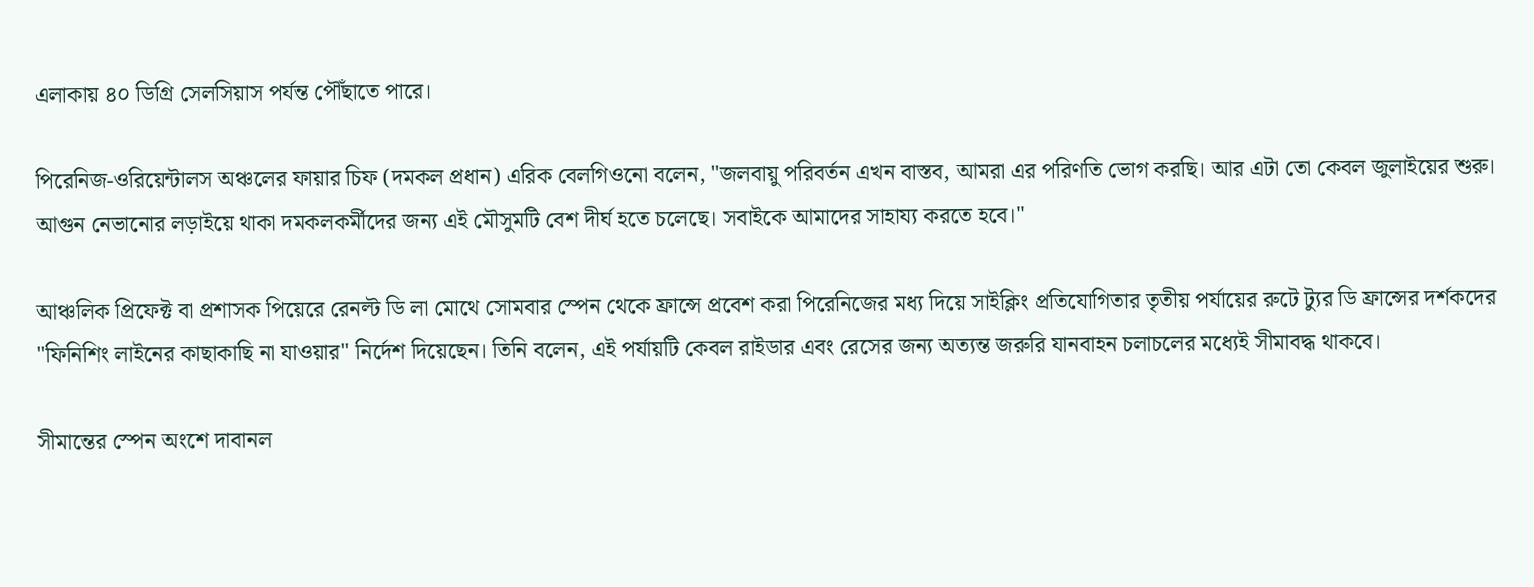এলাকায় ৪০ ডিগ্রি সেলসিয়াস পর্যন্ত পৌঁছাতে পারে।

পিরেনিজ-ওরিয়েন্টালস অঞ্চলের ফায়ার চিফ (দমকল প্রধান) এরিক বেলগিওনো বলেন, "জলবায়ু পরিবর্তন এখন বাস্তব, আমরা এর পরিণতি ভোগ করছি। আর এটা তো কেবল জুলাইয়ের শুরু। আগুন নেভানোর লড়াইয়ে থাকা দমকলকর্মীদের জন্য এই মৌসুমটি বেশ দীর্ঘ হতে চলেছে। সবাইকে আমাদের সাহায্য করতে হবে।"

আঞ্চলিক প্রিফেক্ট বা প্রশাসক পিয়েরে রেনল্ট ডি লা মোথে সোমবার স্পেন থেকে ফ্রান্সে প্রবেশ করা পিরেনিজের মধ্য দিয়ে সাইক্লিং প্রতিযোগিতার তৃতীয় পর্যায়ের রুটে ট্যুর ডি ফ্রান্সের দর্শকদের "ফিনিশিং লাইনের কাছাকাছি না যাওয়ার" নির্দেশ দিয়েছেন। তিনি বলেন, এই পর্যায়টি কেবল রাইডার এবং রেসের জন্য অত্যন্ত জরুরি যানবাহন চলাচলের মধ্যেই সীমাবদ্ধ থাকবে।

সীমান্তের স্পেন অংশে দাবানল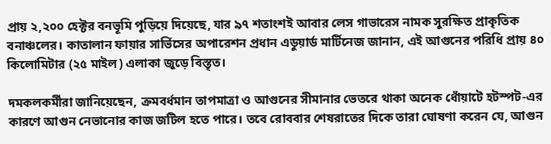প্রায় ২,২০০ হেক্টর বনভূমি পুড়িয়ে দিয়েছে, যার ৯৭ শতাংশই আবার লেস গাভারেস নামক সুরক্ষিত প্রাকৃতিক বনাঞ্চলের। কাতালান ফায়ার সার্ভিসের অপারেশন প্রধান এডুয়ার্ড মার্টিনেজ জানান, এই আগুনের পরিধি প্রায় ৪০ কিলোমিটার (২৫ মাইল) এলাকা জুড়ে বিস্তৃত।

দমকলকর্মীরা জানিয়েছেন, ক্রমবর্ধমান তাপমাত্রা ও আগুনের সীমানার ভেতরে থাকা অনেক ধোঁয়াটে হটস্পট-এর কারণে আগুন নেভানোর কাজ জটিল হতে পারে। তবে রোববার শেষরাতের দিকে তারা ঘোষণা করেন যে, আগুন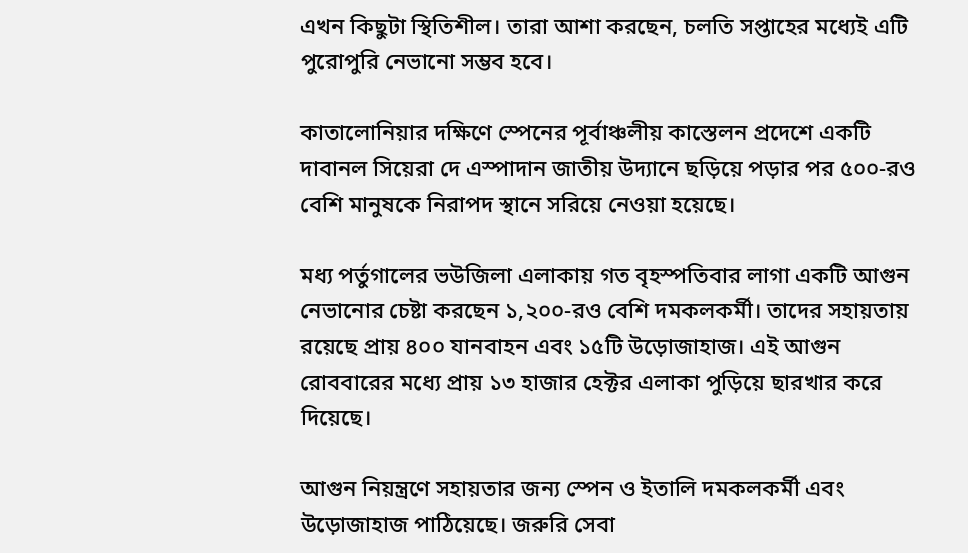এখন কিছুটা স্থিতিশীল। তারা আশা করছেন, চলতি সপ্তাহের মধ্যেই এটি পুরোপুরি নেভানো সম্ভব হবে।

কাতালোনিয়ার দক্ষিণে স্পেনের পূর্বাঞ্চলীয় কাস্তেলন প্রদেশে একটি দাবানল সিয়েরা দে এস্পাদান জাতীয় উদ্যানে ছড়িয়ে পড়ার পর ৫০০-রও বেশি মানুষকে নিরাপদ স্থানে সরিয়ে নেওয়া হয়েছে।

মধ্য পর্তুগালের ভউজিলা এলাকায় গত বৃহস্পতিবার লাগা একটি আগুন নেভানোর চেষ্টা করছেন ১,২০০-রও বেশি দমকলকর্মী। তাদের সহায়তায় রয়েছে প্রায় ৪০০ যানবাহন এবং ১৫টি উড়োজাহাজ। এই আগুন রোববারের মধ্যে প্রায় ১৩ হাজার হেক্টর এলাকা পুড়িয়ে ছারখার করে দিয়েছে।

আগুন নিয়ন্ত্রণে সহায়তার জন্য স্পেন ও ইতালি দমকলকর্মী এবং উড়োজাহাজ পাঠিয়েছে। জরুরি সেবা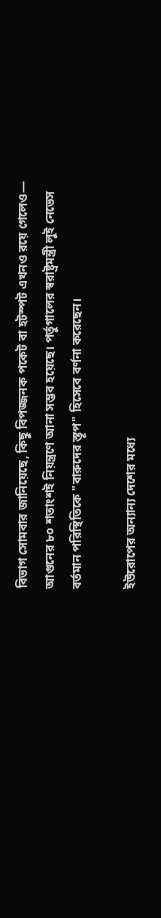বিভাগ সোমবার জানিয়েছে, কিছু বিপজ্জনক পকেট বা হটস্পট এখনও রয়ে গেলেও— আগুনের ৮০ শতাংশই নিয়ন্ত্রণে আনা সম্ভব হয়েছে। পর্তুগালের স্বরাষ্ট্রমন্ত্রী লুই নেভেস বর্তমান পরিস্থিতিকে "বারুদের স্তূপ" হিসেবে বর্ণনা করেছেন।

ইউরোপের অন্যান্য দেশের মধ্যে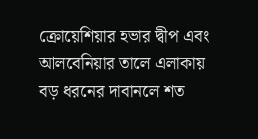ক্রোয়েশিয়ার হভার দ্বীপ এবং আলবেনিয়ার তালে এলাকায় বড় ধরনের দাবানলে শত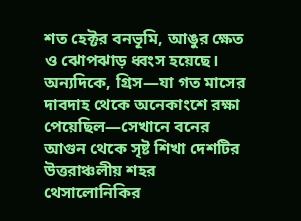শত হেক্টর বনভূমি, আঙুর ক্ষেত ও ঝোপঝাড় ধ্বংস হয়েছে। অন্যদিকে, গ্রিস—যা গত মাসের দাবদাহ থেকে অনেকাংশে রক্ষা পেয়েছিল—সেখানে বনের আগুন থেকে সৃষ্ট শিখা দেশটির উত্তরাঞ্চলীয় শহর থেসালোনিকির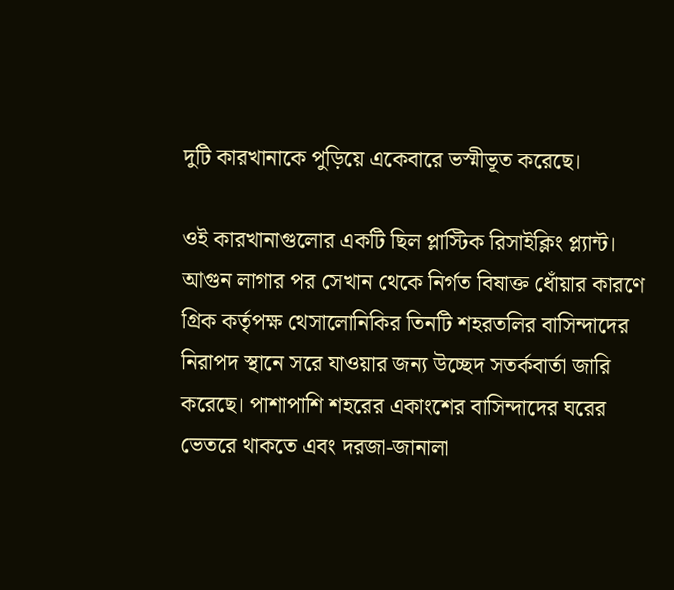দুটি কারখানাকে পুড়িয়ে একেবারে ভস্মীভূত করেছে।

ওই কারখানাগুলোর একটি ছিল প্লাস্টিক রিসাইক্লিং প্ল্যান্ট। আগুন লাগার পর সেখান থেকে নির্গত বিষাক্ত ধোঁয়ার কারণে গ্রিক কর্তৃপক্ষ থেসালোনিকির তিনটি শহরতলির বাসিন্দাদের নিরাপদ স্থানে সরে যাওয়ার জন্য উচ্ছেদ সতর্কবার্তা জারি করেছে। পাশাপাশি শহরের একাংশের বাসিন্দাদের ঘরের ভেতরে থাকতে এবং দরজা-জানালা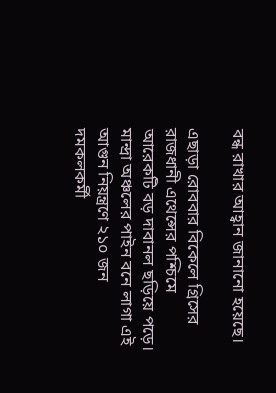বন্ধ রাখার আহ্বান জানানো হয়েছে।

এছাড়া রোববার বিকেলে গ্রিসের রাজধানী এথেন্সের পশ্চিমে আরেকটি বড় দাবানল ছড়িয়ে পড়ে। মান্দ্রা অঞ্চলের পাইন বনে লাগা এই আগুন নিয়ন্ত্রণে ২১০ জন দমকলকর্মী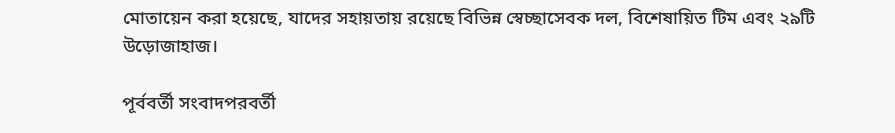মোতায়েন করা হয়েছে, যাদের সহায়তায় রয়েছে বিভিন্ন স্বেচ্ছাসেবক দল, বিশেষায়িত টিম এবং ২৯টি উড়োজাহাজ।

পূর্ববর্তী সংবাদপরবর্তী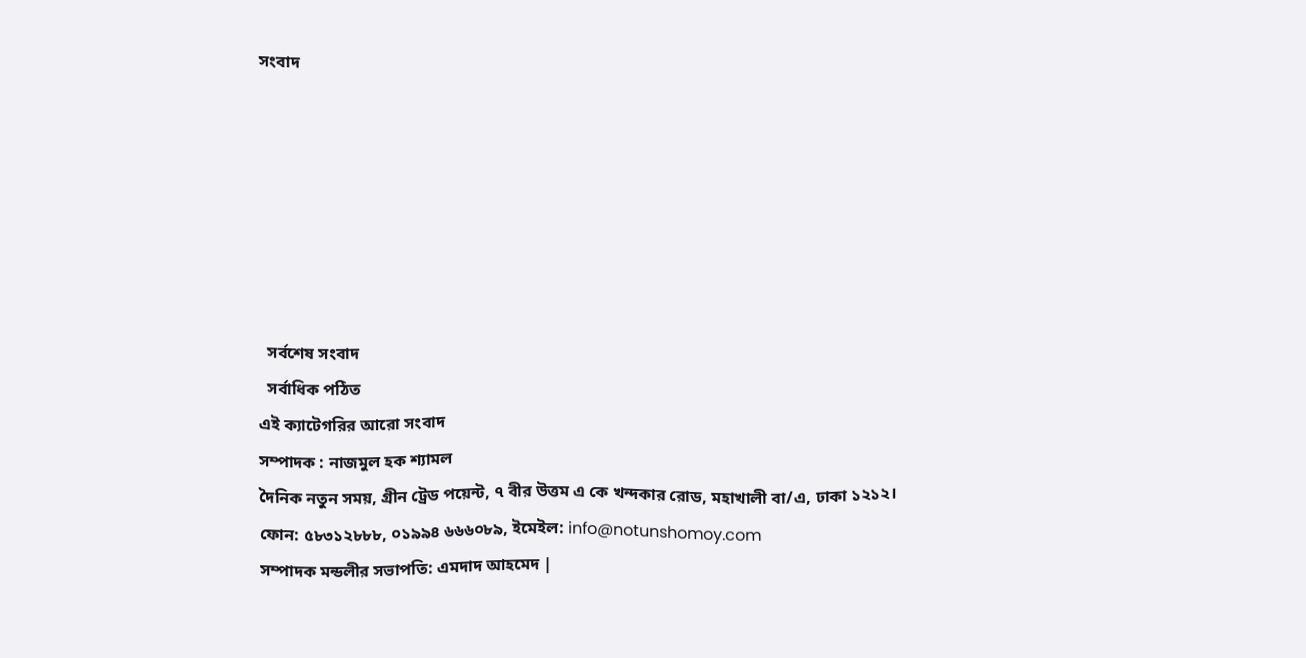সংবাদ







  সর্বশেষ সংবাদ
  সর্বাধিক পঠিত
এই ক্যাটেগরির আরো সংবাদ
সম্পাদক : নাজমুল হক শ্যামল
দৈনিক নতুন সময়, গ্রীন ট্রেড পয়েন্ট, ৭ বীর উত্তম এ কে খন্দকার রোড, মহাখালী বা/এ, ঢাকা ১২১২।
ফোন: ৫৮৩১২৮৮৮, ০১৯৯৪ ৬৬৬০৮৯, ইমেইল: info@notunshomoy.com
সম্পাদক মন্ডলীর সভাপতি: এমদাদ আহমেদ |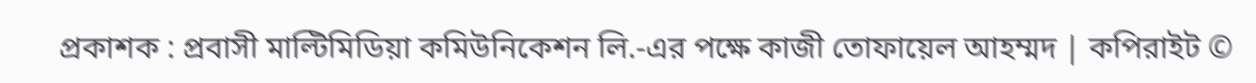প্রকাশক : প্রবাসী মাল্টিমিডিয়া কমিউনিকেশন লি.-এর পক্ষে কাজী তোফায়েল আহম্মদ | কপিরাইট ©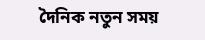দৈনিক নতুন সময়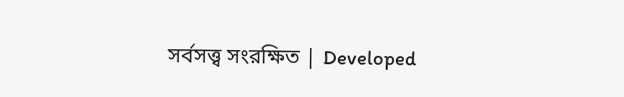সর্বসত্ত্ব সংরক্ষিত | Developed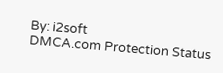By: i2soft
DMCA.com Protection Status